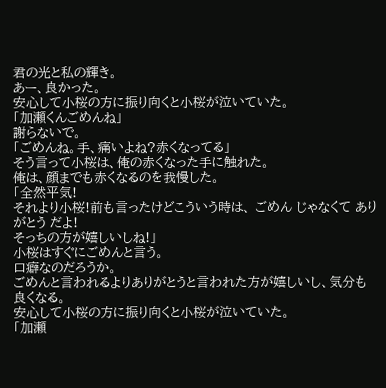君の光と私の輝き。
あー、良かった。
安心して小桜の方に振り向くと小桜が泣いていた。
「加瀬くんごめんね」
謝らないで。
「ごめんね。手、痛いよね?赤くなってる」
そう言って小桜は、俺の赤くなった手に触れた。
俺は、顔までも赤くなるのを我慢した。
「全然平気!
それより小桜!前も言ったけどこういう時は、 ごめん じゃなくて ありがとう だよ!
そっちの方が嬉しいしね!」
小桜はすぐにごめんと言う。
口癖なのだろうか。
ごめんと言われるよりありがとうと言われた方が嬉しいし、気分も良くなる。
安心して小桜の方に振り向くと小桜が泣いていた。
「加瀬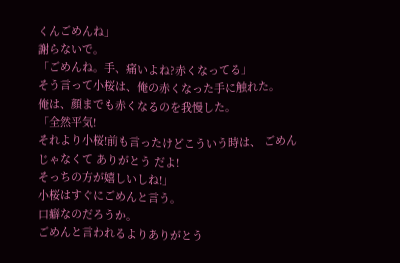くんごめんね」
謝らないで。
「ごめんね。手、痛いよね?赤くなってる」
そう言って小桜は、俺の赤くなった手に触れた。
俺は、顔までも赤くなるのを我慢した。
「全然平気!
それより小桜!前も言ったけどこういう時は、 ごめん じゃなくて ありがとう だよ!
そっちの方が嬉しいしね!」
小桜はすぐにごめんと言う。
口癖なのだろうか。
ごめんと言われるよりありがとう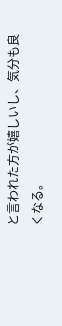と言われた方が嬉しいし、気分も良くなる。